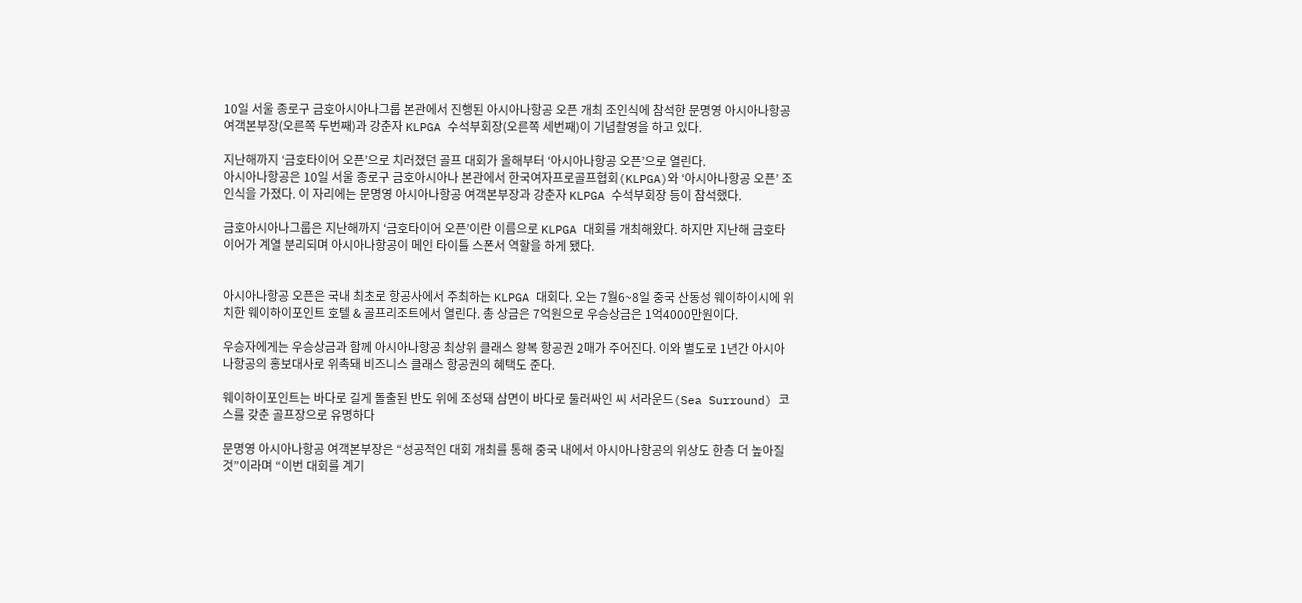10일 서울 종로구 금호아시아나그룹 본관에서 진행된 아시아나항공 오픈 개최 조인식에 참석한 문명영 아시아나항공 여객본부장(오른쪽 두번째)과 강춘자 KLPGA 수석부회장(오른쪽 세번째)이 기념촬영을 하고 있다.

지난해까지 ‘금호타이어 오픈’으로 치러졌던 골프 대회가 올해부터 ‘아시아나항공 오픈’으로 열린다.
아시아나항공은 10일 서울 종로구 금호아시아나 본관에서 한국여자프로골프협회(KLPGA)와 ‘아시아나항공 오픈’ 조인식을 가졌다. 이 자리에는 문명영 아시아나항공 여객본부장과 강춘자 KLPGA 수석부회장 등이 참석했다.

금호아시아나그룹은 지난해까지 ‘금호타이어 오픈’이란 이름으로 KLPGA 대회를 개최해왔다. 하지만 지난해 금호타이어가 계열 분리되며 아시아나항공이 메인 타이틀 스폰서 역할을 하게 됐다.


아시아나항공 오픈은 국내 최초로 항공사에서 주최하는 KLPGA 대회다. 오는 7월6~8일 중국 산동성 웨이하이시에 위치한 웨이하이포인트 호텔 & 골프리조트에서 열린다. 총 상금은 7억원으로 우승상금은 1억4000만원이다.

우승자에게는 우승상금과 함께 아시아나항공 최상위 클래스 왕복 항공권 2매가 주어진다. 이와 별도로 1년간 아시아나항공의 홍보대사로 위촉돼 비즈니스 클래스 항공권의 혜택도 준다.

웨이하이포인트는 바다로 길게 돌출된 반도 위에 조성돼 삼면이 바다로 둘러싸인 씨 서라운드(Sea Surround) 코스를 갖춘 골프장으로 유명하다

문명영 아시아나항공 여객본부장은 “성공적인 대회 개최를 통해 중국 내에서 아시아나항공의 위상도 한층 더 높아질 것”이라며 “이번 대회를 계기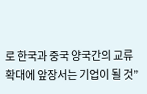로 한국과 중국 양국간의 교류 확대에 앞장서는 기업이 될 것”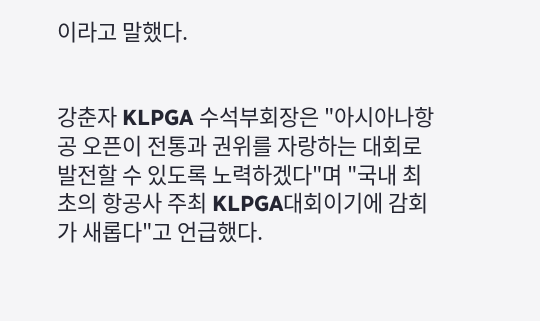이라고 말했다.


강춘자 KLPGA 수석부회장은 "아시아나항공 오픈이 전통과 권위를 자랑하는 대회로 발전할 수 있도록 노력하겠다"며 "국내 최초의 항공사 주최 KLPGA대회이기에 감회가 새롭다"고 언급했다.